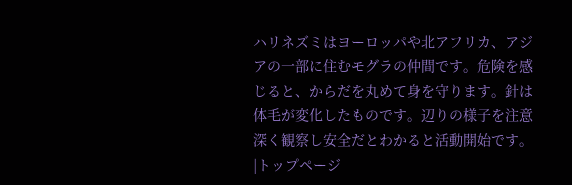ハリネズミはヨーロッパや北アフリカ、アジアの一部に住むモグラの仲間です。危険を感じると、からだを丸めて身を守ります。針は体毛が変化したものです。辺りの様子を注意深く観察し安全だとわかると活動開始です。
|トップページ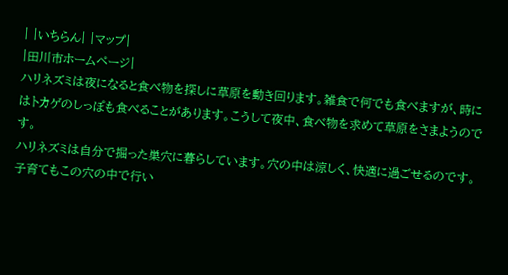| |いちらん| |マップ|
|田川市ホームページ|
ハリネズミは夜になると食べ物を探しに草原を動き回ります。雑食で何でも食べますが、時にはトカゲのしっぽも食べることがあります。こうして夜中、食べ物を求めて草原をさまようのです。
ハリネズミは自分で掘った巣穴に暮らしています。穴の中は涼しく、快適に過ごせるのです。子育てもこの穴の中で行い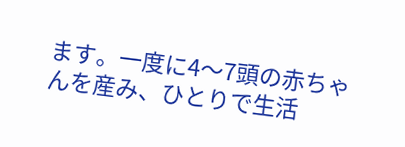ます。一度に4〜7頭の赤ちゃんを産み、ひとりで生活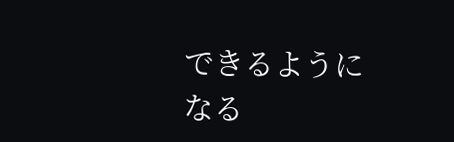できるようになる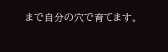まで自分の穴で育てます。